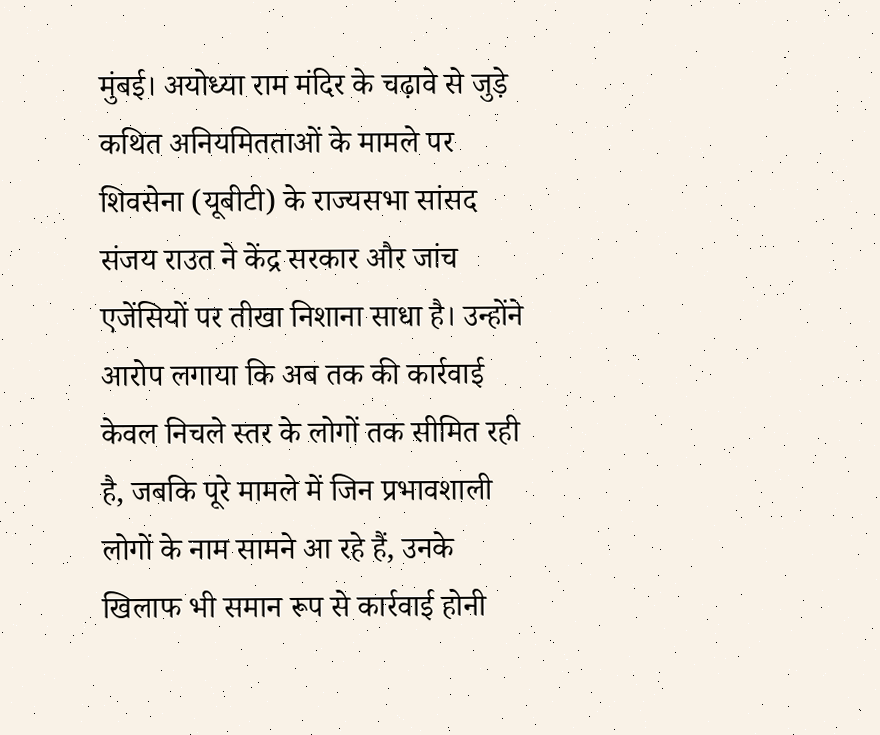मुंबई। अयोध्या राम मंदिर के चढ़ावे से जुड़े कथित अनियमितताओं के मामले पर शिवसेना (यूबीटी) के राज्यसभा सांसद संजय राउत ने केंद्र सरकार और जांच एजेंसियों पर तीखा निशाना साधा है। उन्होंने आरोप लगाया कि अब तक की कार्रवाई केवल निचले स्तर के लोगों तक सीमित रही है, जबकि पूरे मामले में जिन प्रभावशाली लोगों के नाम सामने आ रहे हैं, उनके खिलाफ भी समान रूप से कार्रवाई होनी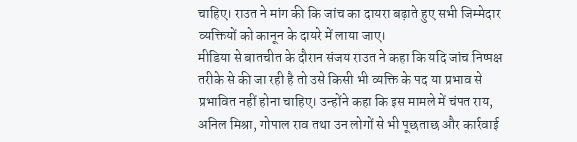चाहिए। राउत ने मांग की कि जांच का दायरा बढ़ाते हुए सभी जिम्मेदार व्यक्तियों को कानून के दायरे में लाया जाए।
मीडिया से बातचीत के दौरान संजय राउत ने कहा कि यदि जांच निष्पक्ष तरीके से की जा रही है तो उसे किसी भी व्यक्ति के पद या प्रभाव से प्रभावित नहीं होना चाहिए। उन्होंने कहा कि इस मामले में चंपत राय, अनिल मिश्रा, गोपाल राव तथा उन लोगों से भी पूछताछ और कार्रवाई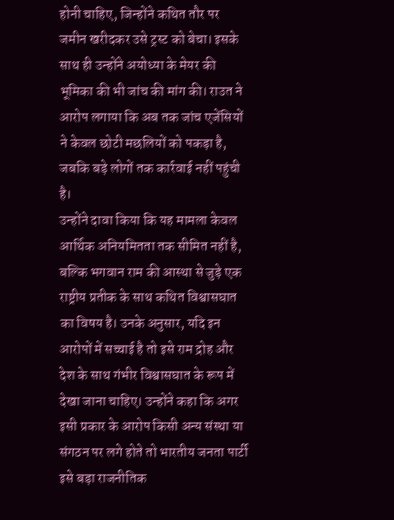होनी चाहिए, जिन्होंने कथित तौर पर जमीन खरीदकर उसे ट्रस्ट को बेचा। इसके साथ ही उन्होंने अयोध्या के मेयर की भूमिका की भी जांच की मांग की। राउत ने आरोप लगाया कि अब तक जांच एजेंसियों ने केवल छोटी मछलियों को पकड़ा है, जबकि बड़े लोगों तक कार्रवाई नहीं पहुंची है।
उन्होंने दावा किया कि यह मामला केवल आर्थिक अनियमितता तक सीमित नहीं है, बल्कि भगवान राम की आस्था से जुड़े एक राष्ट्रीय प्रतीक के साथ कथित विश्वासघात का विषय है। उनके अनुसार, यदि इन आरोपों में सच्चाई है तो इसे राम द्रोह और देश के साथ गंभीर विश्वासघात के रूप में देखा जाना चाहिए। उन्होंने कहा कि अगर इसी प्रकार के आरोप किसी अन्य संस्था या संगठन पर लगे होते तो भारतीय जनता पार्टी इसे बड़ा राजनीतिक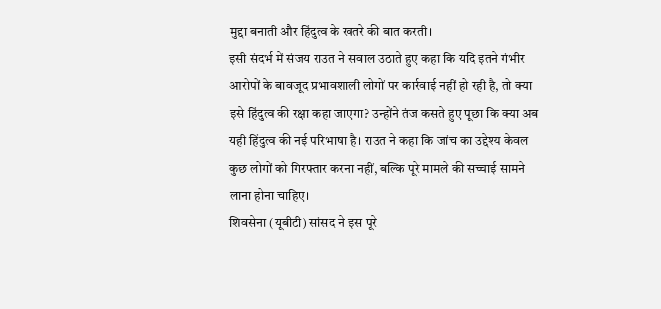मुद्दा बनाती और हिंदुत्व के खतरे की बात करती।
इसी संदर्भ में संजय राउत ने सवाल उठाते हुए कहा कि यदि इतने गंभीर आरोपों के बावजूद प्रभावशाली लोगों पर कार्रवाई नहीं हो रही है, तो क्या इसे हिंदुत्व की रक्षा कहा जाएगा? उन्होंने तंज कसते हुए पूछा कि क्या अब यही हिंदुत्व की नई परिभाषा है। राउत ने कहा कि जांच का उद्देश्य केवल कुछ लोगों को गिरफ्तार करना नहीं, बल्कि पूरे मामले की सच्चाई सामने लाना होना चाहिए।
शिवसेना (यूबीटी) सांसद ने इस पूरे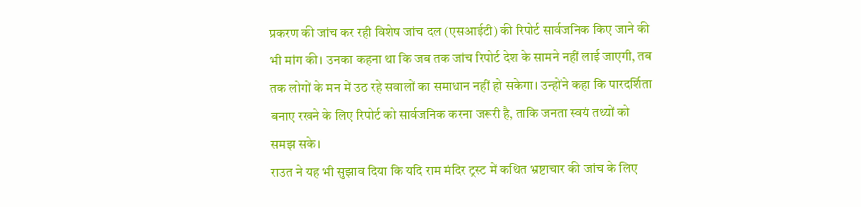प्रकरण की जांच कर रही विशेष जांच दल (एसआईटी) की रिपोर्ट सार्वजनिक किए जाने की भी मांग की। उनका कहना था कि जब तक जांच रिपोर्ट देश के सामने नहीं लाई जाएगी, तब तक लोगों के मन में उठ रहे सवालों का समाधान नहीं हो सकेगा। उन्होंने कहा कि पारदर्शिता बनाए रखने के लिए रिपोर्ट को सार्वजनिक करना जरूरी है, ताकि जनता स्वयं तथ्यों को समझ सके।
राउत ने यह भी सुझाव दिया कि यदि राम मंदिर ट्रस्ट में कथित भ्रष्टाचार की जांच के लिए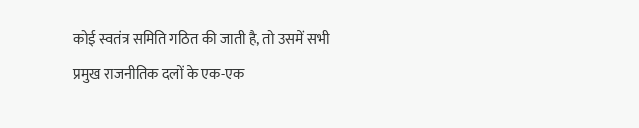कोई स्वतंत्र समिति गठित की जाती है, तो उसमें सभी प्रमुख राजनीतिक दलों के एक-एक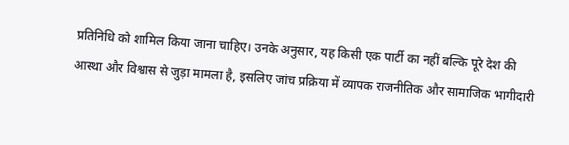प्रतिनिधि को शामिल किया जाना चाहिए। उनके अनुसार, यह किसी एक पार्टी का नहीं बल्कि पूरे देश की आस्था और विश्वास से जुड़ा मामला है, इसलिए जांच प्रक्रिया में व्यापक राजनीतिक और सामाजिक भागीदारी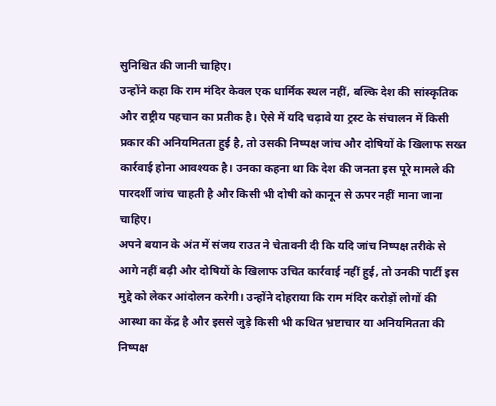सुनिश्चित की जानी चाहिए।
उन्होंने कहा कि राम मंदिर केवल एक धार्मिक स्थल नहीं, बल्कि देश की सांस्कृतिक और राष्ट्रीय पहचान का प्रतीक है। ऐसे में यदि चढ़ावे या ट्रस्ट के संचालन में किसी प्रकार की अनियमितता हुई है, तो उसकी निष्पक्ष जांच और दोषियों के खिलाफ सख्त कार्रवाई होना आवश्यक है। उनका कहना था कि देश की जनता इस पूरे मामले की पारदर्शी जांच चाहती है और किसी भी दोषी को कानून से ऊपर नहीं माना जाना चाहिए।
अपने बयान के अंत में संजय राउत ने चेतावनी दी कि यदि जांच निष्पक्ष तरीके से आगे नहीं बढ़ी और दोषियों के खिलाफ उचित कार्रवाई नहीं हुई, तो उनकी पार्टी इस मुद्दे को लेकर आंदोलन करेगी। उन्होंने दोहराया कि राम मंदिर करोड़ों लोगों की आस्था का केंद्र है और इससे जुड़े किसी भी कथित भ्रष्टाचार या अनियमितता की निष्पक्ष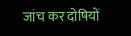जांच कर दोषियों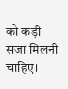को कड़ी सजा मिलनी चाहिए।